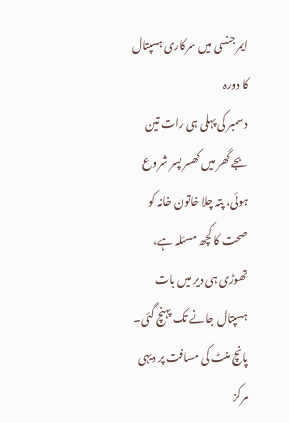ایمرجنسی میں سرکاری ہسپتال کا دورہ
دسمبر کی پہلی ہی رات تین بجے گھر میں کھسر پسر شروع ہوئی، پتہ چلا خاتون خانہ کو صحت کا کچھ مسئلہ ہے، تھوڑی ہی دیر میں بات ہسپتال جانے تک پہنچ گئی۔ پانچ منٹ کی مسافت پر دیہی مرکز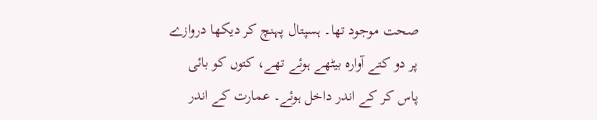صحت موجود تھا۔ ہسپتال پہنچ کر دیکھا دروازے پر دو کتے آوارہ بیٹھے ہوئے تھے، کتوں کو بائی پاس کر کے اندر داخل ہوئے۔ عمارت کے اندر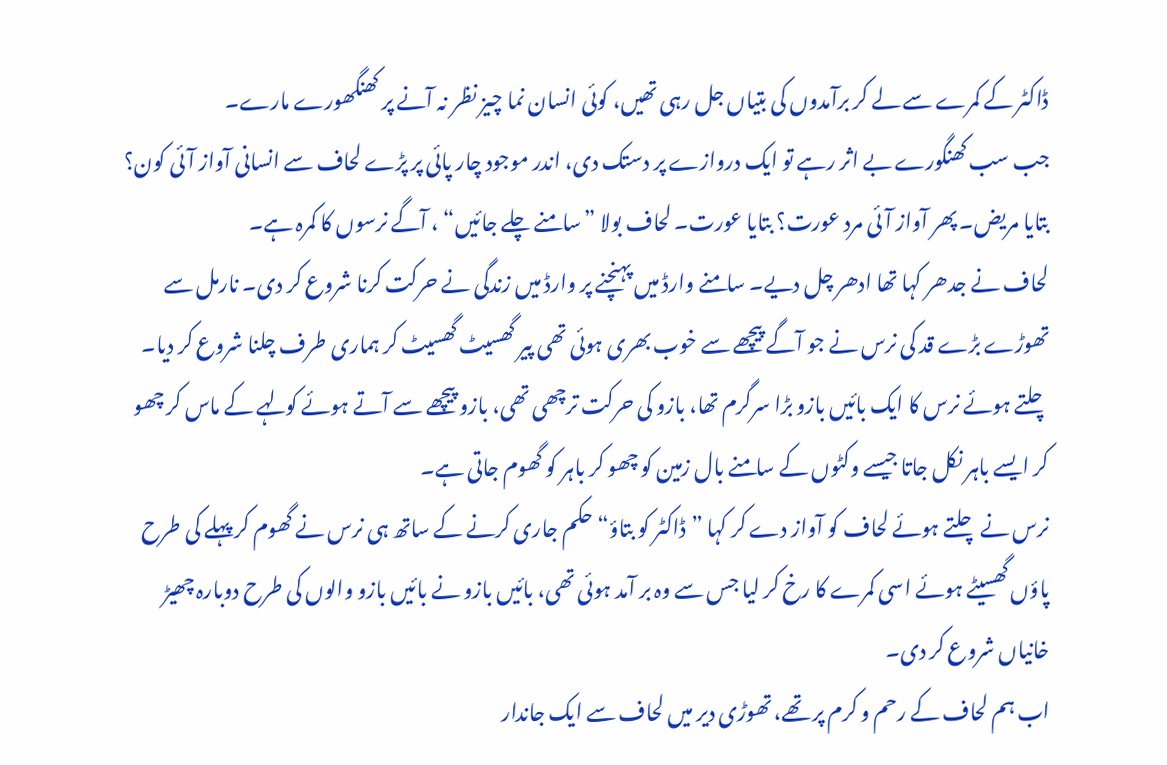ڈاکٹر کے کمرے سے لے کر برآمدوں کی بتیاں جل رہی تھیں، کوئی انسان نما چیز نظر نہ آنے پر کھنگھورے مارے۔
جب سب کھنگورے بے اثر رہے تو ایک دروازے پر دستک دی، اندر موجود چار پائی پر پڑے لحاف سے انسانی آواز آئی کون؟ بتایا مریض۔ پھر آواز آئی مرد عورت؟ بتایا عورت۔ لحاف بولا ”سامنے چلے جائیں“ ، آگے نرسوں کا کمرہ ہے۔
لحاف نے جدھر کہا تھا ادھر چل دیے۔ سامنے وارڈ میں پہنچنے پر وارڈ میں زندگی نے حرکت کرنا شروع کر دی۔ نارمل سے تھوڑے بڑے قد کی نرس نے جو آگے پیچھے سے خوب بھری ہوئی تھی پیر گھسیٹ گھسیٹ کر ہماری طرف چلنا شروع کر دیا۔ چلتے ہوئے نرس کا ایک بائیں بازو بڑا سرگرم تھا، بازو کی حرکت ترچھی تھی، بازو پیچھے سے آتے ہوئے کولہے کے ماس کر چھو کر ایسے باہر نکل جاتا جیسے وکٹوں کے سامنے بال زمین کو چھو کر باہر کو گھوم جاتی ہے۔
نرس نے چلتے ہوئے لحاف کو آواز دے کر کہا ”ڈاکٹر کو بتاؤ“ حکم جاری کرنے کے ساتھ ہی نرس نے گھوم کر پہلے کی طرح پاؤں گھسیٹے ہوئے اسی کمرے کا رخ کر لیا جس سے وہ بر آمد ہوئی تھی، بائیں بازو نے بائیں بازو والوں کی طرح دوبارہ چھیڑ خانیاں شروع کر دی۔
اب ہم لحاف کے رحم و کرم پر تھے، تھوڑی دیر میں لحاف سے ایک جاندار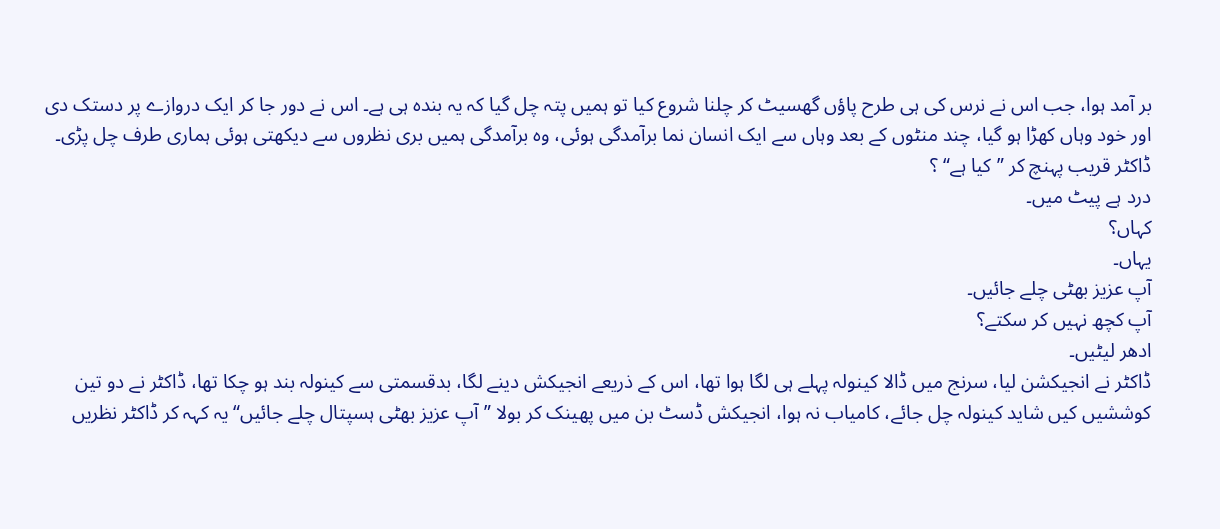بر آمد ہوا، جب اس نے نرس کی ہی طرح پاؤں گھسیٹ کر چلنا شروع کیا تو ہمیں پتہ چل گیا کہ یہ بندہ ہی ہے۔ اس نے دور جا کر ایک دروازے پر دستک دی اور خود وہاں کھڑا ہو گیا، چند منٹوں کے بعد وہاں سے ایک انسان نما برآمدگی ہوئی، وہ برآمدگی ہمیں بری نظروں سے دیکھتی ہوئی ہماری طرف چل پڑی۔
ڈاکٹر قریب پہنچ کر ”کیا ہے“ ؟
درد ہے پیٹ میں۔
کہاں؟
یہاں۔
آپ عزیز بھٹی چلے جائیں۔
آپ کچھ نہیں کر سکتے؟
ادھر لیٹیں۔
ڈاکٹر نے انجیکشن لیا، سرنج میں ڈالا کینولہ پہلے ہی لگا ہوا تھا، اس کے ذریعے انجیکش دینے لگا، بدقسمتی سے کینولہ بند ہو چکا تھا، ڈاکٹر نے دو تین کوششیں کیں شاید کینولہ چل جائے، کامیاب نہ ہوا، انجیکش ڈسٹ بن میں پھینک کر بولا ”آپ عزیز بھٹی ہسپتال چلے جائیں“ یہ کہہ کر ڈاکٹر نظریں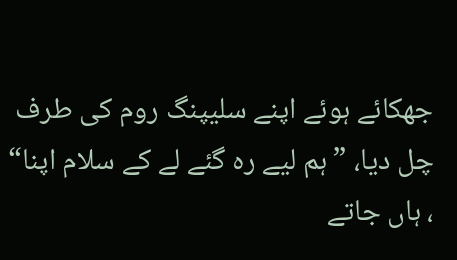جھکائے ہوئے اپنے سلیپنگ روم کی طرف چل دیا، ”ہم لیے رہ گئے لے کے سلام اپنا“ ، ہاں جاتے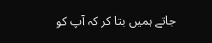جاتے ہمیں بتا کر کہ آپ کو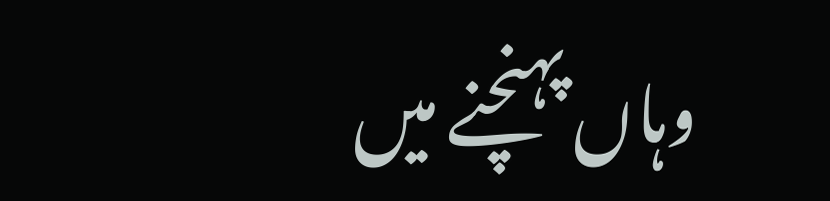وہاں پہنچنے میں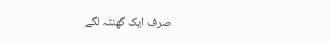صرف ایک گھنٹہ لگے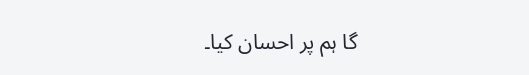گا ہم پر احسان کیا۔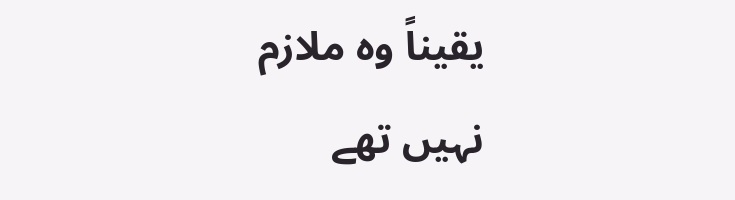یقیناً وہ ملازم نہیں تھے